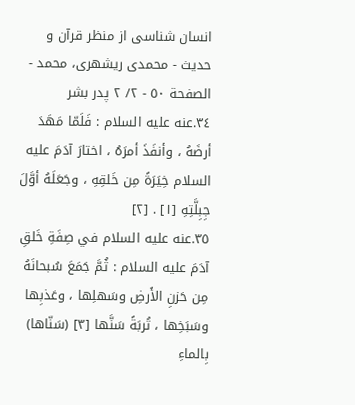انسان شناسى از منظر قرآن و حديث - محمدی ریشهری، محمد - الصفحة ٥٠ - ٢/ ٢ پدر بشر
٣٤.عنه عليه السلام : فَلَمّا مَهَدَ أرضَهُ ، وأنفَذَ أمرَهُ ، اختارَ آدَمَ عليه السلام خِيَرَةً مِن خَلقِهِ ، وجَعَلَهُ أوَّلَ جِبِلَّتِهِ [١] . [٢]
٣٥.عنه عليه السلام في صِفَةِ خَلقِ آدَمَ عليه السلام : ثُمَّ جَمَعَ سُبحانَهُ مِن حَزنِ الأَرضِ وسَهلِها ، وعَذبِها وسَبَخِها ، تُربَةً سَنَّها [٣] (سَنّاها) بِالماءِ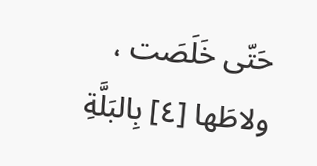حَتّى خَلَصَت ، ولاطَها [٤] بِالبَلَّةِ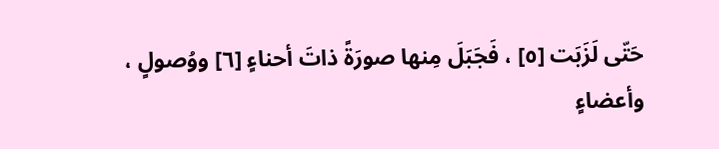حَتّى لَزَبَت [٥] ، فَجَبَلَ مِنها صورَةً ذاتَ أحناءٍ [٦] ووُصولٍ ، وأعضاءٍ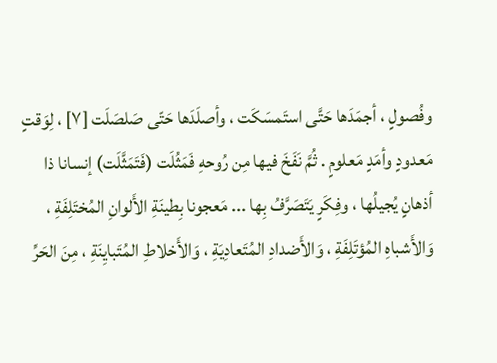وفُصولٍ ، أجمَدَها حَتَّى استَمسَكَت ، وأصلَدَها حَتّى صَلصَلَت [٧] ، لِوَقتٍ مَعدودٍ وأمَدٍ مَعلومٍ . ثُمَّ نَفَخَ فيها مِن رُوحهِ فَمَثُلَت (فَتَمَثَّلَت) إنسانا ذا أذهانٍ يُجيلُها ، وفِكَرٍ يَتَصَرَّفُ بِها ... مَعجونا بِطينَةِ الأَلوانِ المُختَلِفَةِ ، وَالأَشباهِ المُؤتَلِفَةِ ، وَالأَضدادِ المُتَعادِيَةِ ، وَالأَخلاطِ المُتَبايِنَةِ ، مِنَ الحَرِّ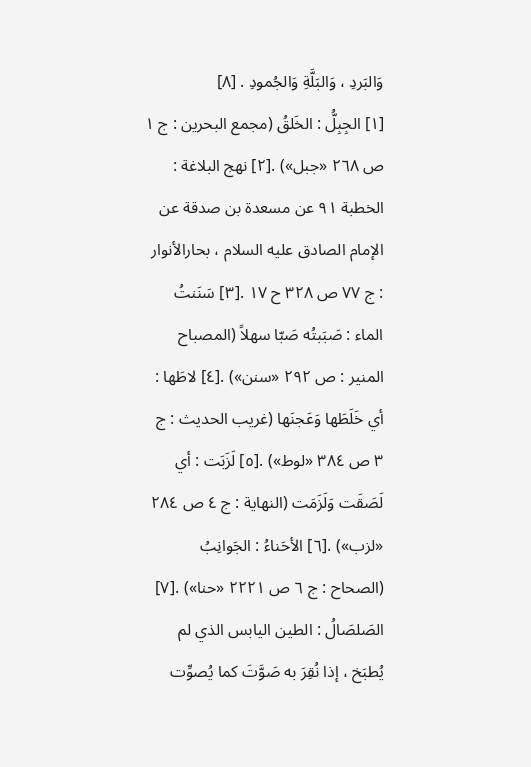وَالبَردِ ، وَالبَلَّةِ وَالجُمودِ . [٨]
[١] الجِبِلُّ : الخَلقُ (مجمع البحرين : ج ١ ص ٢٦٨ «جبل») .[٢] نهج البلاغة : الخطبة ٩١ عن مسعدة بن صدقة عن الإمام الصادق عليه السلام ، بحارالأنوار : ج ٧٧ ص ٣٢٨ ح ١٧ .[٣] سَنَنتُ الماء : صَبَبتُه صَبّا سهلاً (المصباح المنير : ص ٢٩٢ «سنن») .[٤] لاطَها : أي خَلَطَها وَعَجنَها (غريب الحديث : ج ٣ ص ٣٨٤ «لوط») .[٥] لَزَبَت : أي لَصَقَت وَلَزَمَت (النهاية : ج ٤ ص ٢٨٤ «لزب») .[٦] الأحَناءُ : الجَوانِبُ (الصحاح : ج ٦ ص ٢٢٢١ «حنا») .[٧] الصَلصَالُ : الطين اليابس الذي لم يُطبَخ ، إذا نُقِرَ به صَوَّتَ كما يُصوِّت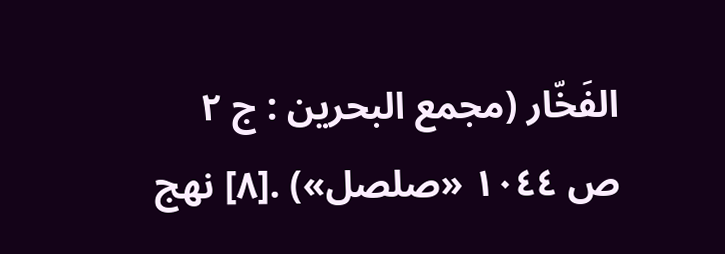الفَخّار (مجمع البحرين : ج ٢ ص ١٠٤٤ «صلصل») .[٨] نهج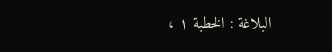البلاغة : الخطبة ١ ،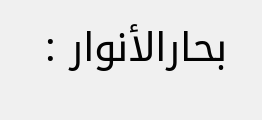بحارالأنوار :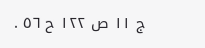ج ١١ ص ١٢٢ ح ٥٦ .